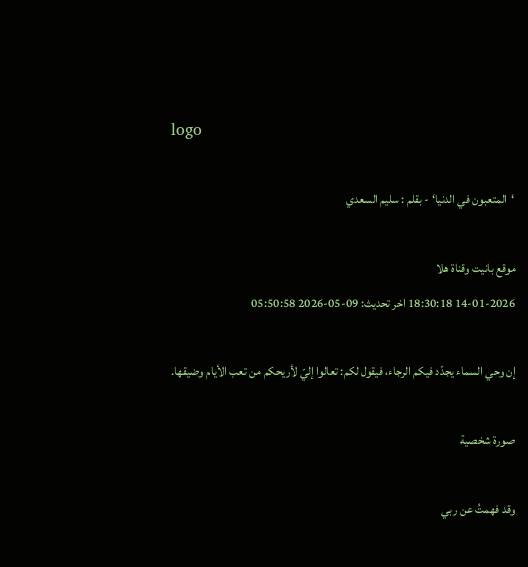logo

‘المتعبون في الدنيا‘ - بقلم : سليم السعدي

موقع بانيت وقناة هلا
14-01-2026 18:30:18 اخر تحديث: 09-05-2026 05:50:58

إن وحي السماء يجدّد فيكم الرجاء، فيقول لكم: تعالوا إليّ لأريحكم من تعب الأيام وضيقها.

صورة شخصية

وقد فهمتُ عن ربي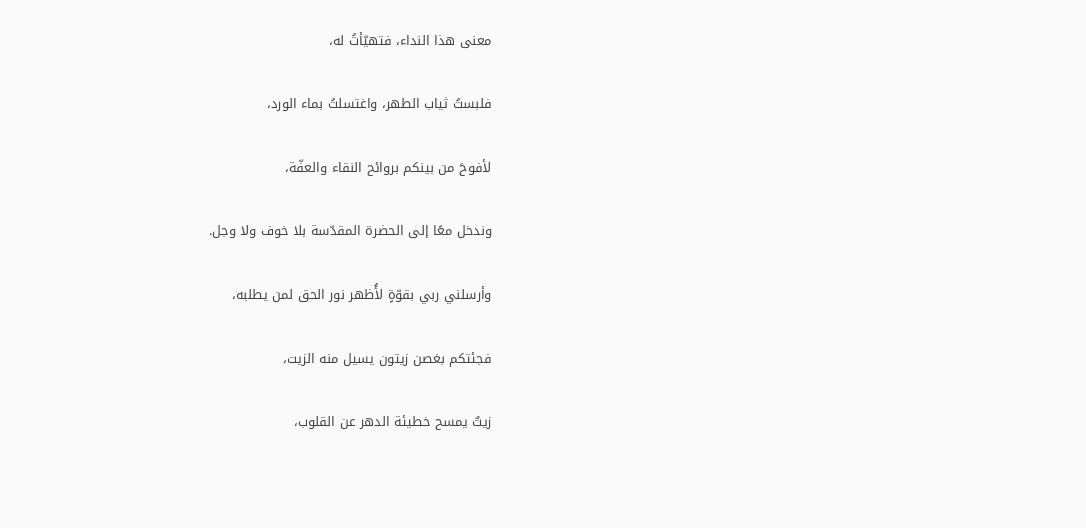معنى هذا النداء، فتهيّأتُ له،

فلبستُ ثياب الطهر، واغتسلتُ بماء الورد،

لأفوحَ من بينكم بروائح النقاء والعفّة،

وندخل معًا إلى الحضرة المقدّسة بلا خوف ولا وجل.

وأرسلني ربي بقوّةٍ لأُظهر نور الحق لمن يطلبه،

فجئتكم بغصن زيتون يسيل منه الزيت،

زيتٌ يمسح خطيئة الدهر عن القلوب،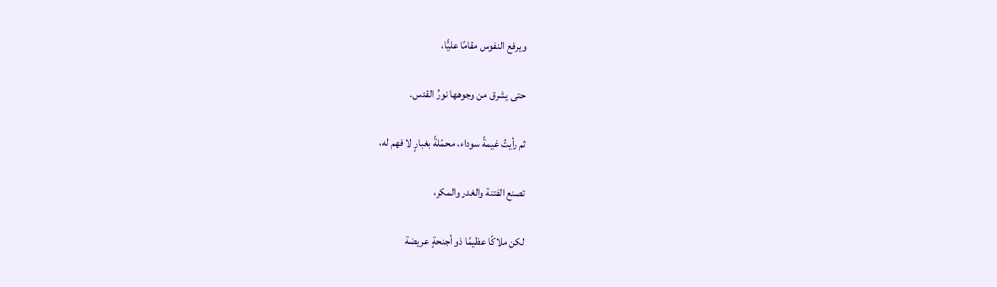ويرفع النفوس مقامًا عليًّا،

حتى يشرق من وجوهها نورُ القدس.

ثم رأيتُ غيمةً سوداء، محمّلةً بغبارٍ لا فهم له،

تصنع الفتنة والغدر والمكر،

لكن ملاكًا عظيمًا ذو أجنحةٍ عريضة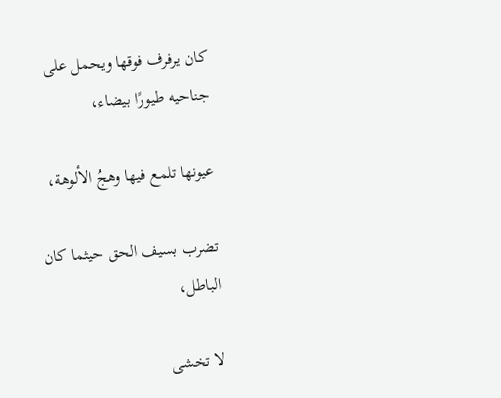كان يرفرف فوقها ويحمل على جناحيه طيورًا بيضاء،

عيونها تلمع فيها وهجُ الألوهة،

تضرب بسيف الحق حيثما كان الباطل،

لا تخشى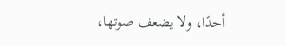أحدًا، ولا يضعف صوتها،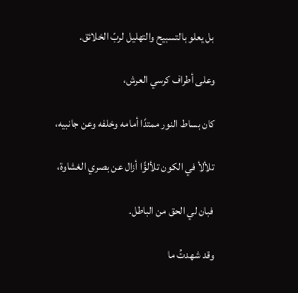بل يعلو بالتسبيح والتهليل لربّ الخلائق.

وعلى أطراف كرسي العرش،

كان بساط النور ممتدًا أمامه وخلفه وعن جانبيه،

تلألأ في الكون تلألؤًا أزال عن بصري الغشاوة،

فبان لي الحق من الباطل.

وقد شهدتُ ما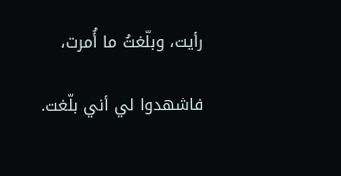رأيت، وبلّغتُ ما أُمرت،

فاشهدوا لي أني بلّغت.